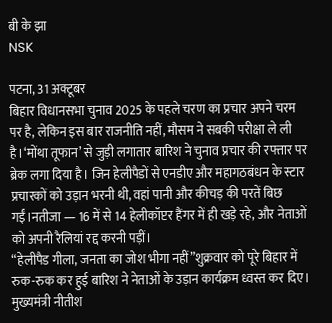बी के झा
NSK

पटना, 31 अक्टूबर
बिहार विधानसभा चुनाव 2025 के पहले चरण का प्रचार अपने चरम पर है, लेकिन इस बार राजनीति नहीं, मौसम ने सबकी परीक्षा ले ली है।‘मोंथा तूफान’ से जुड़ी लगातार बारिश ने चुनाव प्रचार की रफ्तार पर ब्रेक लगा दिया है। जिन हेलीपैडों से एनडीए और महागठबंधन के स्टार प्रचारकों को उड़ान भरनी थी, वहां पानी और कीचड़ की परतें बिछ गईं।नतीजा — 16 में से 14 हेलीकॉप्टर हैंगर में ही खड़े रहे, और नेताओं को अपनी रैलियां रद्द करनी पड़ीं।
“हेलीपैड गीला, जनता का जोश भीगा नहीं”शुक्रवार को पूरे बिहार में रुक-रुक कर हुई बारिश ने नेताओं के उड़ान कार्यक्रम ध्वस्त कर दिए।
मुख्यमंत्री नीतीश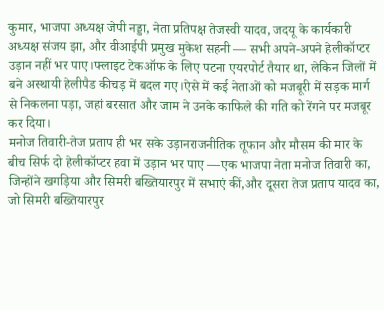कुमार, भाजपा अध्यक्ष जेपी नड्डा, नेता प्रतिपक्ष तेजस्वी यादव, जदयू के कार्यकारी अध्यक्ष संजय झा, और वीआईपी प्रमुख मुकेश सहनी — सभी अपने-अपने हेलीकॉप्टर उड़ान नहीं भर पाए।फ्लाइट टेकऑफ के लिए पटना एयरपोर्ट तैयार था, लेकिन जिलों में बने अस्थायी हेलीपैड कीचड़ में बदल गए।ऐसे में कई नेताओं को मजबूरी में सड़क मार्ग से निकलना पड़ा, जहां बरसात और जाम ने उनके काफिले की गति को रेंगने पर मजबूर कर दिया।
मनोज तिवारी-तेज प्रताप ही भर सके उड़ानराजनीतिक तूफान और मौसम की मार के बीच सिर्फ दो हेलीकॉप्टर हवा में उड़ान भर पाए —एक भाजपा नेता मनोज तिवारी का, जिन्होंने खगड़िया और सिमरी बख्तियारपुर में सभाएं कीं,और दूसरा तेज प्रताप यादव का, जो सिमरी बख्तियारपुर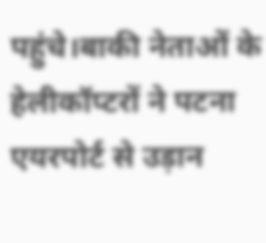पहुंचे।बाकी नेताओं के हेलीकॉप्टरों ने पटना एयरपोर्ट से उड़ान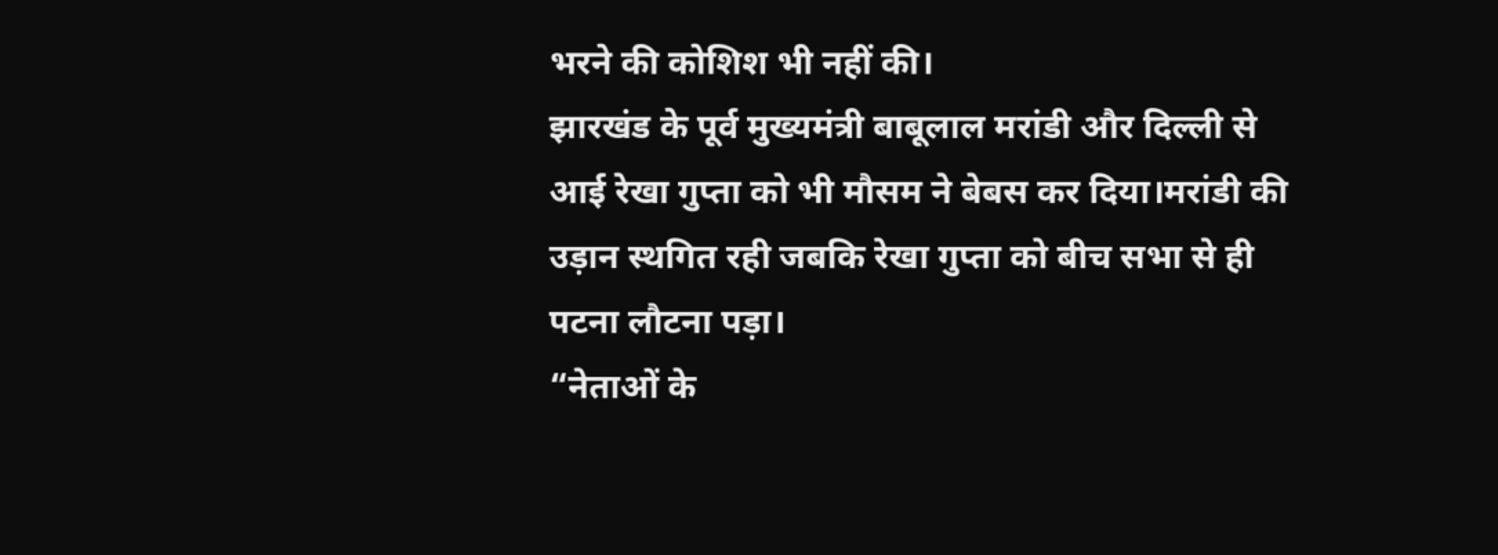भरने की कोशिश भी नहीं की।
झारखंड के पूर्व मुख्यमंत्री बाबूलाल मरांडी और दिल्ली से आई रेखा गुप्ता को भी मौसम ने बेबस कर दिया।मरांडी की उड़ान स्थगित रही जबकि रेखा गुप्ता को बीच सभा से ही पटना लौटना पड़ा।
“नेताओं के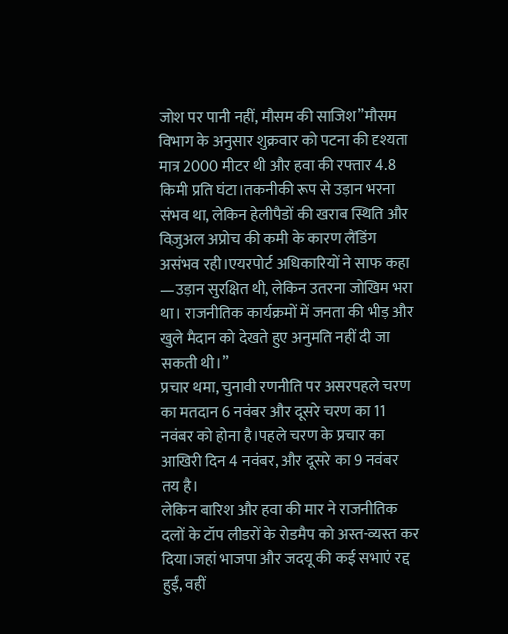जोश पर पानी नहीं, मौसम की साजिश”मौसम विभाग के अनुसार शुक्रवार को पटना की दृश्यता मात्र 2000 मीटर थी और हवा की रफ्तार 4.8 किमी प्रति घंटा।तकनीकी रूप से उड़ान भरना संभव था, लेकिन हेलीपैडों की खराब स्थिति और विज़ुअल अप्रोच की कमी के कारण लैंडिंग असंभव रही।एयरपोर्ट अधिकारियों ने साफ कहा —उड़ान सुरक्षित थी, लेकिन उतरना जोखिम भरा था। राजनीतिक कार्यक्रमों में जनता की भीड़ और खुले मैदान को देखते हुए अनुमति नहीं दी जा सकती थी।”
प्रचार थमा, चुनावी रणनीति पर असरपहले चरण का मतदान 6 नवंबर और दूसरे चरण का 11 नवंबर को होना है।पहले चरण के प्रचार का आखिरी दिन 4 नवंबर, और दूसरे का 9 नवंबर तय है।
लेकिन बारिश और हवा की मार ने राजनीतिक दलों के टॉप लीडरों के रोडमैप को अस्त-व्यस्त कर दिया।जहां भाजपा और जदयू की कई सभाएं रद्द हुईं, वहीं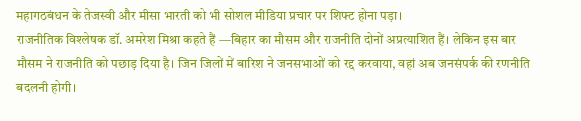महागठबंधन के तेजस्वी और मीसा भारती को भी सोशल मीडिया प्रचार पर शिफ्ट होना पड़ा।
राजनीतिक विश्लेषक डॉ. अमरेश मिश्रा कहते हैं —बिहार का मौसम और राजनीति दोनों अप्रत्याशित हैं। लेकिन इस बार मौसम ने राजनीति को पछाड़ दिया है। जिन जिलों में बारिश ने जनसभाओं को रद्द करवाया, वहां अब जनसंपर्क की रणनीति बदलनी होगी।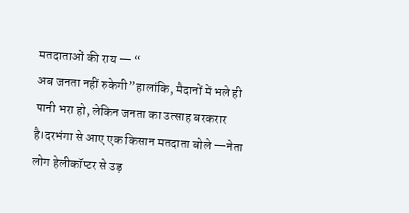मतदाताओं की राय — “
अब जनता नहीं रुकेगी”हालांकि, मैदानों में भले ही पानी भरा हो, लेकिन जनता का उत्साह बरकरार है।दरभंगा से आए एक किसान मतदाता बोले —नेता लोग हेलीकॉप्टर से उड़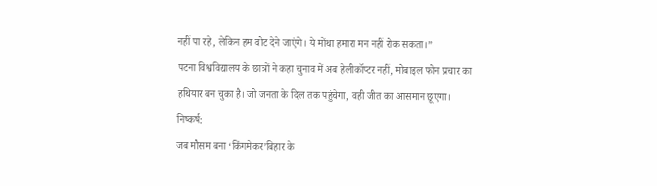नहीं पा रहे, लेकिन हम वोट देने जाएंगे। ये मोंथा हमारा मन नहीं रोक सकता।”
पटना विश्वविद्यालय के छात्रों ने कहा चुनाव में अब हेलीकॉप्टर नहीं, मोबाइल फोन प्रचार का हथियार बन चुका है। जो जनता के दिल तक पहुंचेगा, वही जीत का आसमान छूएगा।
निष्कर्ष:
जब मौसम बना ‘किंगमेकर’बिहार के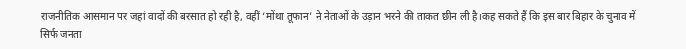राजनीतिक आसमान पर जहां वादों की बरसात हो रही है, वहीं ‘मोंथा तूफान’ ने नेताओं के उड़ान भरने की ताकत छीन ली है।कह सकते हैं कि इस बार बिहार के चुनाव में सिर्फ जनता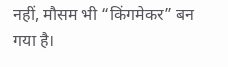नहीं, मौसम भी “किंगमेकर” बन गया है।